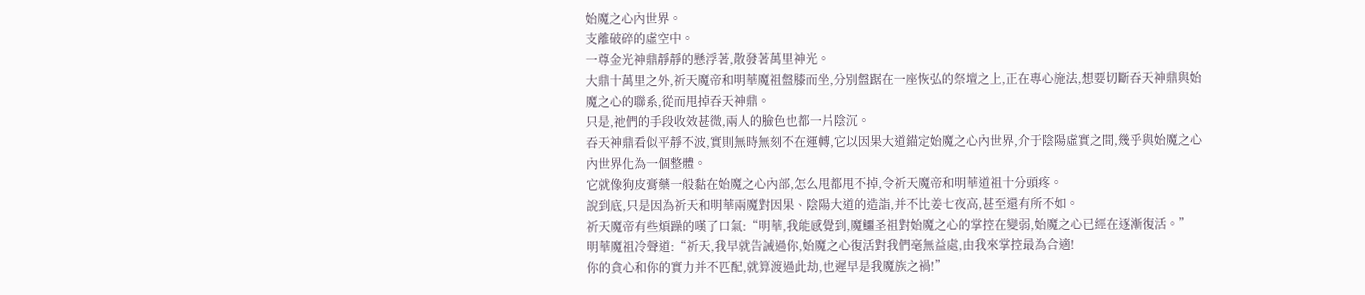始魔之心內世界。
支離破碎的虛空中。
一尊金光神鼎靜靜的懸浮著,散發著萬里神光。
大鼎十萬里之外,祈天魔帝和明華魔祖盤膝而坐,分別盤踞在一座恢弘的祭壇之上,正在專心施法,想要切斷吞天神鼎與始魔之心的聯系,從而甩掉吞天神鼎。
只是,祂們的手段收效甚微,兩人的臉色也都一片陰沉。
吞天神鼎看似平靜不波,實則無時無刻不在運轉,它以因果大道錨定始魔之心內世界,介于陰陽虛實之間,幾乎與始魔之心內世界化為一個整體。
它就像狗皮膏藥一般黏在始魔之心內部,怎么甩都甩不掉,令祈天魔帝和明華道祖十分頭疼。
說到底,只是因為祈天和明華兩魔對因果、陰陽大道的造詣,并不比姜七夜高,甚至還有所不如。
祈天魔帝有些煩躁的嘆了口氣:“明華,我能感覺到,魔鱷圣祖對始魔之心的掌控在變弱,始魔之心已經在逐漸復活。”
明華魔祖冷聲道:“祈天,我早就告誡過你,始魔之心復活對我們毫無益處,由我來掌控最為合適!
你的貪心和你的實力并不匹配,就算渡過此劫,也遲早是我魔族之禍!”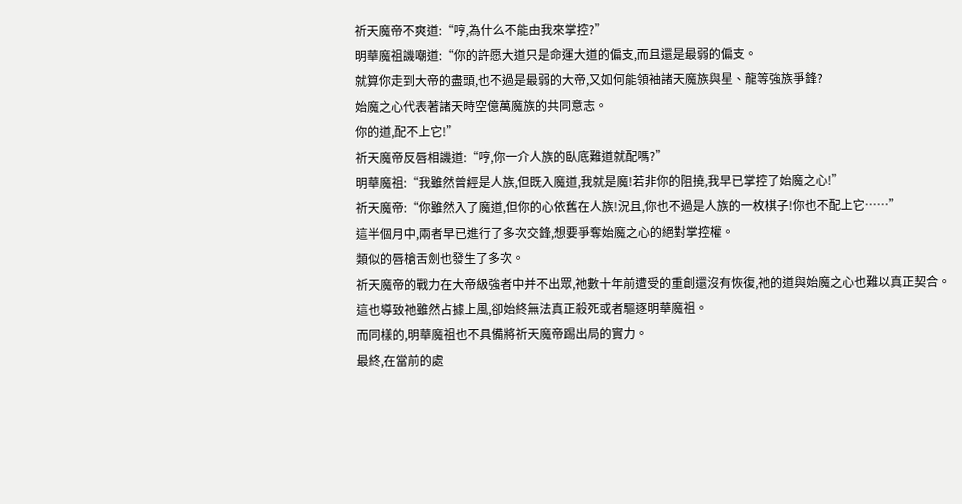祈天魔帝不爽道:“哼,為什么不能由我來掌控?”
明華魔祖譏嘲道:“你的許愿大道只是命運大道的偏支,而且還是最弱的偏支。
就算你走到大帝的盡頭,也不過是最弱的大帝,又如何能領袖諸天魔族與星、龍等強族爭鋒?
始魔之心代表著諸天時空億萬魔族的共同意志。
你的道,配不上它!”
祈天魔帝反唇相譏道:“哼,你一介人族的臥底難道就配嗎?”
明華魔祖:“我雖然曾經是人族,但既入魔道,我就是魔!若非你的阻撓,我早已掌控了始魔之心!”
祈天魔帝:“你雖然入了魔道,但你的心依舊在人族!況且,你也不過是人族的一枚棋子!你也不配上它……”
這半個月中,兩者早已進行了多次交鋒,想要爭奪始魔之心的絕對掌控權。
類似的唇槍舌劍也發生了多次。
祈天魔帝的戰力在大帝級強者中并不出眾,祂數十年前遭受的重創還沒有恢復,祂的道與始魔之心也難以真正契合。
這也導致祂雖然占據上風,卻始終無法真正殺死或者驅逐明華魔祖。
而同樣的,明華魔祖也不具備將祈天魔帝踢出局的實力。
最終,在當前的處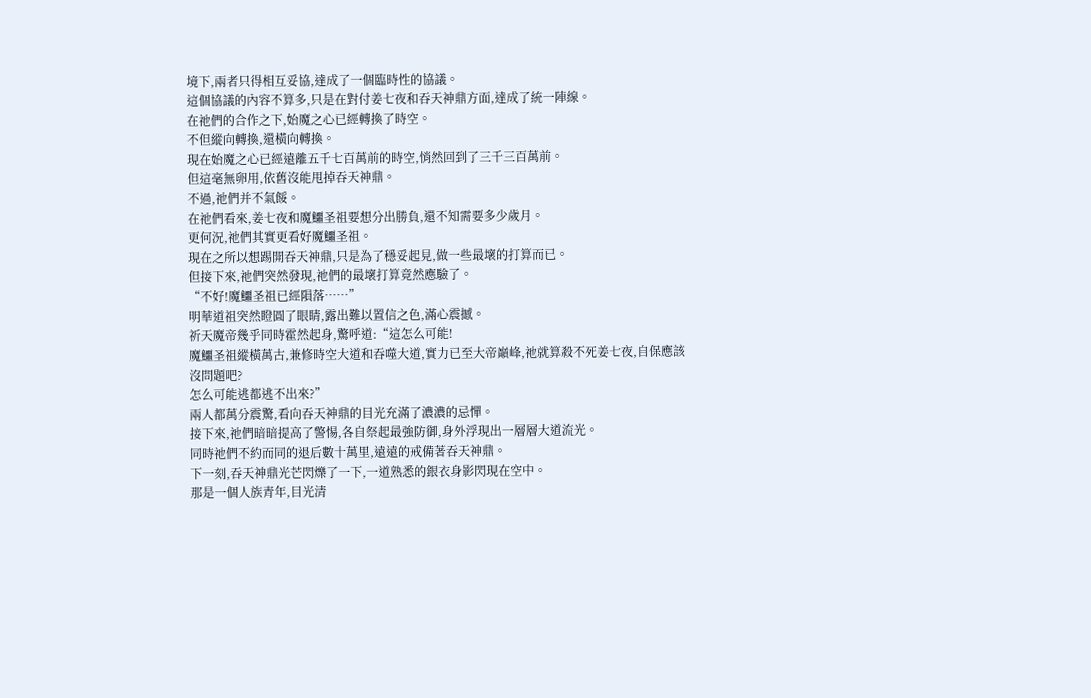境下,兩者只得相互妥協,達成了一個臨時性的協議。
這個協議的內容不算多,只是在對付姜七夜和吞天神鼎方面,達成了統一陣線。
在祂們的合作之下,始魔之心已經轉換了時空。
不但縱向轉換,還橫向轉換。
現在始魔之心已經遠離五千七百萬前的時空,悄然回到了三千三百萬前。
但這毫無卵用,依舊沒能甩掉吞天神鼎。
不過,祂們并不氣餒。
在祂們看來,姜七夜和魔鱷圣祖要想分出勝負,還不知需要多少歲月。
更何況,祂們其實更看好魔鱷圣祖。
現在之所以想踢開吞天神鼎,只是為了穩妥起見,做一些最壞的打算而已。
但接下來,祂們突然發現,祂們的最壞打算竟然應驗了。
“不好!魔鱷圣祖已經隕落……”
明華道祖突然瞪圓了眼睛,露出難以置信之色,滿心震撼。
祈天魔帝幾乎同時霍然起身,驚呼道:“這怎么可能!
魔鱷圣祖縱橫萬古,兼修時空大道和吞噬大道,實力已至大帝巔峰,祂就算殺不死姜七夜,自保應該沒問題吧?
怎么可能逃都逃不出來?”
兩人都萬分震驚,看向吞天神鼎的目光充滿了濃濃的忌憚。
接下來,祂們暗暗提高了警惕,各自祭起最強防御,身外浮現出一層層大道流光。
同時祂們不約而同的退后數十萬里,遠遠的戒備著吞天神鼎。
下一刻,吞天神鼎光芒閃爍了一下,一道熟悉的銀衣身影閃現在空中。
那是一個人族青年,目光清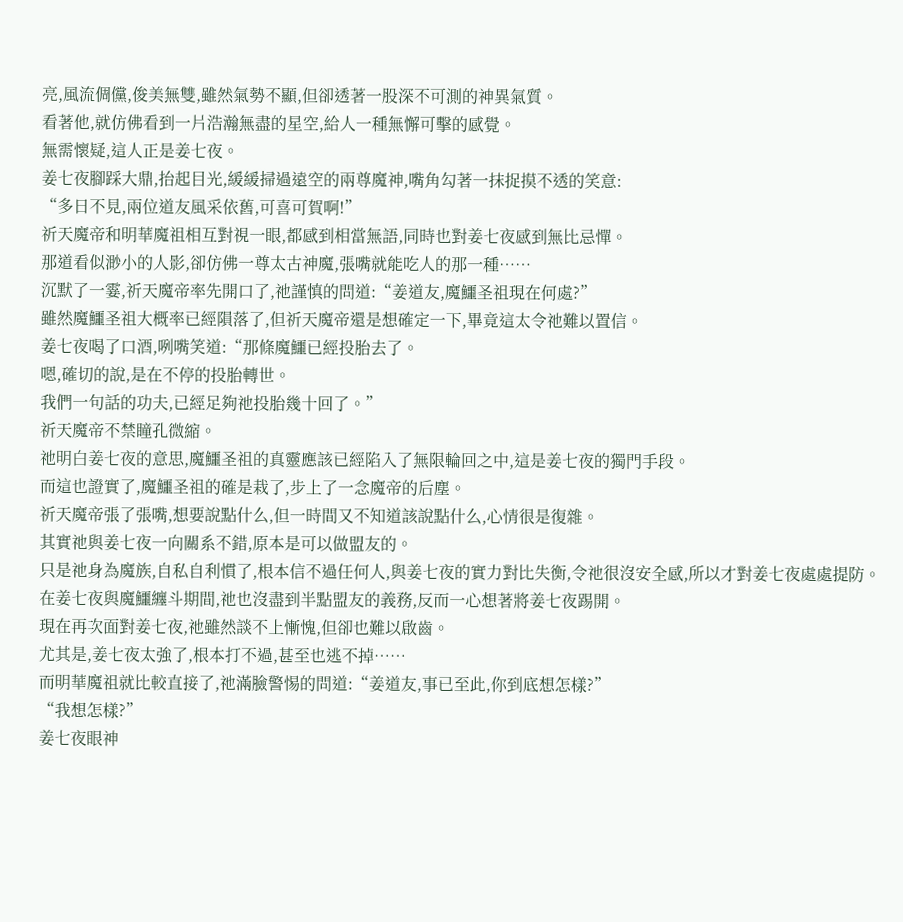亮,風流倜儻,俊美無雙,雖然氣勢不顯,但卻透著一股深不可測的神異氣質。
看著他,就仿佛看到一片浩瀚無盡的星空,給人一種無懈可擊的感覺。
無需懷疑,這人正是姜七夜。
姜七夜腳踩大鼎,抬起目光,緩緩掃過遠空的兩尊魔神,嘴角勾著一抹捉摸不透的笑意:
“多日不見,兩位道友風采依舊,可喜可賀啊!”
祈天魔帝和明華魔祖相互對視一眼,都感到相當無語,同時也對姜七夜感到無比忌憚。
那道看似渺小的人影,卻仿佛一尊太古神魔,張嘴就能吃人的那一種……
沉默了一霎,祈天魔帝率先開口了,祂謹慎的問道:“姜道友,魔鱷圣祖現在何處?”
雖然魔鱷圣祖大概率已經隕落了,但祈天魔帝還是想確定一下,畢竟這太令祂難以置信。
姜七夜喝了口酒,咧嘴笑道:“那條魔鱷已經投胎去了。
嗯,確切的說,是在不停的投胎轉世。
我們一句話的功夫,已經足夠祂投胎幾十回了。”
祈天魔帝不禁瞳孔微縮。
祂明白姜七夜的意思,魔鱷圣祖的真靈應該已經陷入了無限輪回之中,這是姜七夜的獨門手段。
而這也證實了,魔鱷圣祖的確是栽了,步上了一念魔帝的后塵。
祈天魔帝張了張嘴,想要說點什么,但一時間又不知道該說點什么,心情很是復雜。
其實祂與姜七夜一向關系不錯,原本是可以做盟友的。
只是祂身為魔族,自私自利慣了,根本信不過任何人,與姜七夜的實力對比失衡,令祂很沒安全感,所以才對姜七夜處處提防。
在姜七夜與魔鱷纏斗期間,祂也沒盡到半點盟友的義務,反而一心想著將姜七夜踢開。
現在再次面對姜七夜,祂雖然談不上慚愧,但卻也難以啟齒。
尤其是,姜七夜太強了,根本打不過,甚至也逃不掉……
而明華魔祖就比較直接了,祂滿臉警惕的問道:“姜道友,事已至此,你到底想怎樣?”
“我想怎樣?”
姜七夜眼神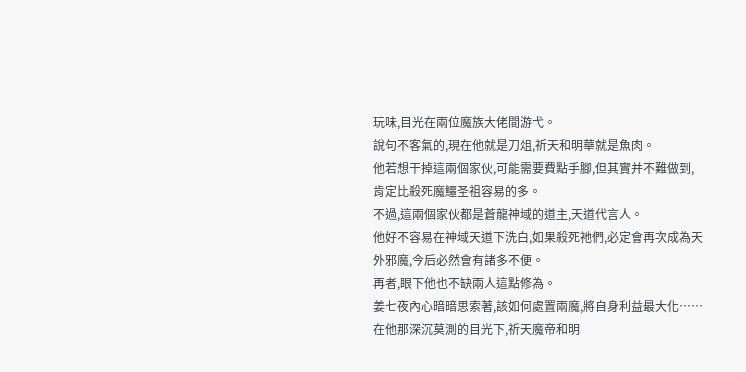玩味,目光在兩位魔族大佬間游弋。
說句不客氣的,現在他就是刀俎,祈天和明華就是魚肉。
他若想干掉這兩個家伙,可能需要費點手腳,但其實并不難做到,肯定比殺死魔鱷圣祖容易的多。
不過,這兩個家伙都是蒼龍神域的道主,天道代言人。
他好不容易在神域天道下洗白,如果殺死祂們,必定會再次成為天外邪魔,今后必然會有諸多不便。
再者,眼下他也不缺兩人這點修為。
姜七夜內心暗暗思索著,該如何處置兩魔,將自身利益最大化……
在他那深沉莫測的目光下,祈天魔帝和明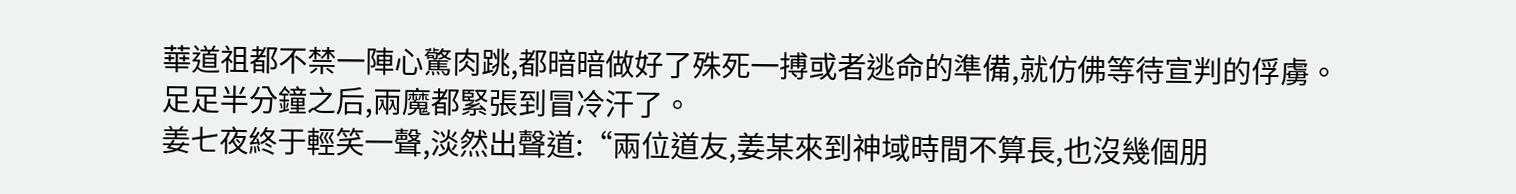華道祖都不禁一陣心驚肉跳,都暗暗做好了殊死一搏或者逃命的準備,就仿佛等待宣判的俘虜。
足足半分鐘之后,兩魔都緊張到冒冷汗了。
姜七夜終于輕笑一聲,淡然出聲道:“兩位道友,姜某來到神域時間不算長,也沒幾個朋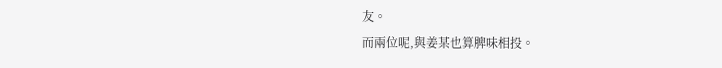友。
而兩位呢,與姜某也算脾味相投。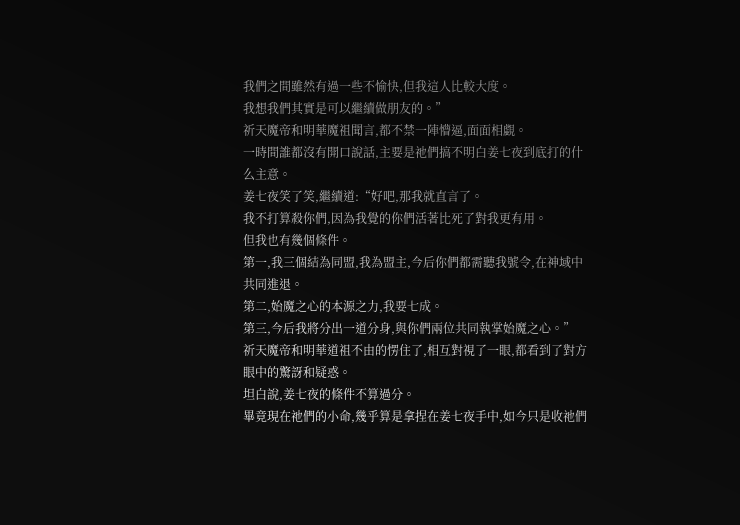我們之間雖然有過一些不愉快,但我這人比較大度。
我想我們其實是可以繼續做朋友的。”
祈天魔帝和明華魔祖聞言,都不禁一陣懵逼,面面相覷。
一時間誰都沒有開口說話,主要是祂們搞不明白姜七夜到底打的什么主意。
姜七夜笑了笑,繼續道:“好吧,那我就直言了。
我不打算殺你們,因為我覺的你們活著比死了對我更有用。
但我也有幾個條件。
第一,我三個結為同盟,我為盟主,今后你們都需聽我號令,在神域中共同進退。
第二,始魔之心的本源之力,我要七成。
第三,今后我將分出一道分身,與你們兩位共同執掌始魔之心。”
祈天魔帝和明華道祖不由的愣住了,相互對視了一眼,都看到了對方眼中的驚訝和疑惑。
坦白說,姜七夜的條件不算過分。
畢竟現在祂們的小命,幾乎算是拿捏在姜七夜手中,如今只是收祂們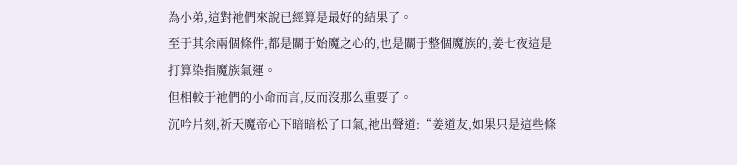為小弟,這對祂們來說已經算是最好的結果了。
至于其余兩個條件,都是關于始魔之心的,也是關于整個魔族的,姜七夜這是打算染指魔族氣運。
但相較于祂們的小命而言,反而沒那么重要了。
沉吟片刻,祈天魔帝心下暗暗松了口氣,祂出聲道:“姜道友,如果只是這些條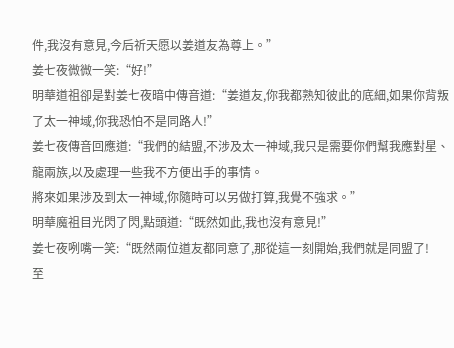件,我沒有意見,今后祈天愿以姜道友為尊上。”
姜七夜微微一笑:“好!”
明華道祖卻是對姜七夜暗中傳音道:“姜道友,你我都熟知彼此的底細,如果你背叛了太一神域,你我恐怕不是同路人!”
姜七夜傳音回應道:“我們的結盟,不涉及太一神域,我只是需要你們幫我應對星、龍兩族,以及處理一些我不方便出手的事情。
將來如果涉及到太一神域,你隨時可以另做打算,我覺不強求。”
明華魔祖目光閃了閃,點頭道:“既然如此,我也沒有意見!”
姜七夜咧嘴一笑:“既然兩位道友都同意了,那從這一刻開始,我們就是同盟了!
至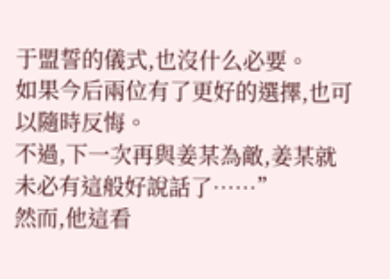于盟誓的儀式,也沒什么必要。
如果今后兩位有了更好的選擇,也可以隨時反悔。
不過,下一次再與姜某為敵,姜某就未必有這般好說話了……”
然而,他這看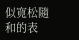似寬松隨和的表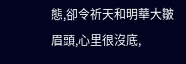態,卻令祈天和明華大皺眉頭,心里很沒底,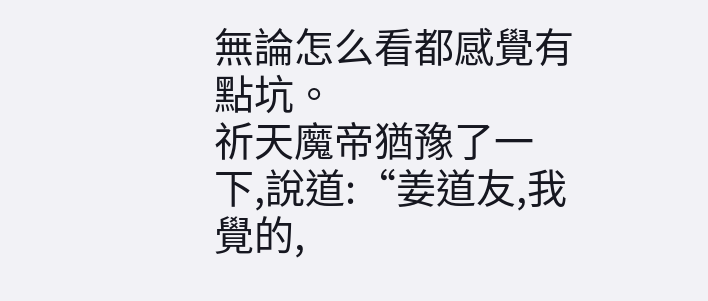無論怎么看都感覺有點坑。
祈天魔帝猶豫了一下,說道:“姜道友,我覺的,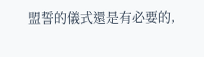盟誓的儀式還是有必要的,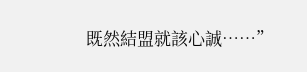既然結盟就該心誠……”